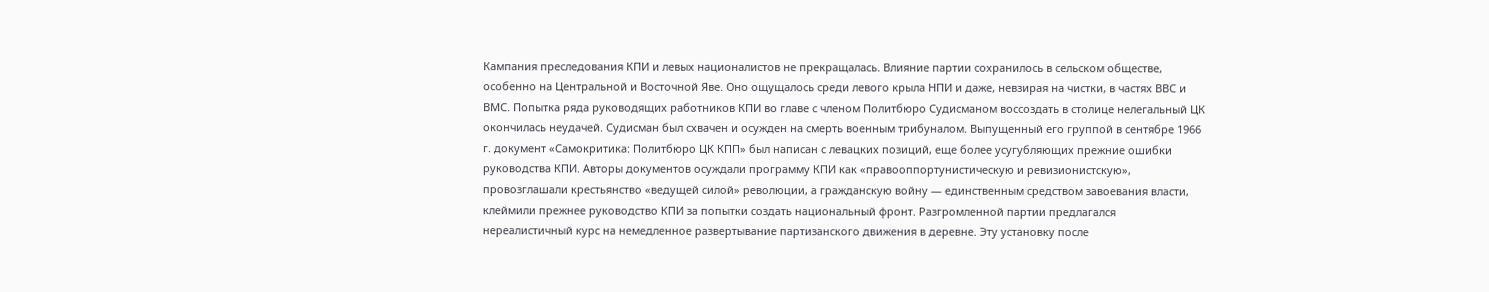Кампания преследования КПИ и левых националистов не прекращалась. Влияние партии сохранилось в сельском обществе, особенно на Центральной и Восточной Яве. Оно ощущалось среди левого крыла НПИ и даже, невзирая на чистки, в частях ВВС и ВМС. Попытка ряда руководящих работников КПИ во главе с членом Политбюро Судисманом воссоздать в столице нелегальный ЦК окончилась неудачей. Судисман был схвачен и осужден на смерть военным трибуналом. Выпущенный его группой в сентябре 1966 г. документ «Самокритика: Политбюро ЦК КПП» был написан с левацких позиций, еще более усугубляющих прежние ошибки руководства КПИ. Авторы документов осуждали программу КПИ как «правооппортунистическую и ревизионистскую», провозглашали крестьянство «ведущей силой» революции, а гражданскую войну — единственным средством завоевания власти, клеймили прежнее руководство КПИ за попытки создать национальный фронт. Разгромленной партии предлагался нереалистичный курс на немедленное развертывание партизанского движения в деревне. Эту установку после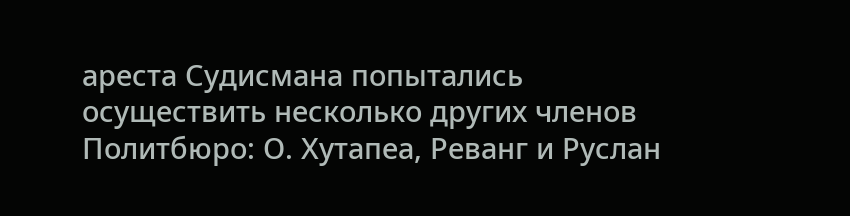ареста Судисмана попытались осуществить несколько других членов Политбюро: О. Хутапеа, Реванг и Руслан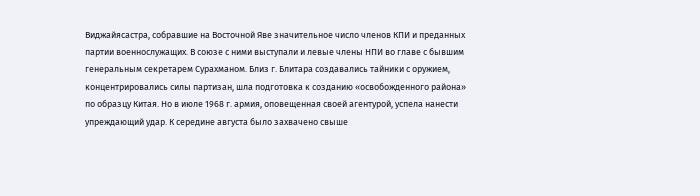Виджайясастра, собравшие на Восточной Яве значительное число членов КПИ и преданных партии военнослужащих. В союзе с ними выступали и левые члены НПИ во главе с бывшим генеральным секретарем Сурахманом. Близ г. Блитара создавались тайники с оружием, концентрировались силы партизан, шла подготовка к созданию «освобожденного района» по образцу Китая. Но в июле 1968 г. армия, оповещенная своей агентурой, успела нанести упреждающий удар. К середине августа было захвачено свыше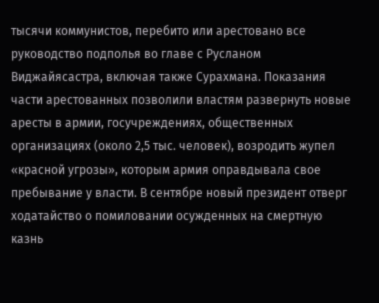тысячи коммунистов, перебито или арестовано все руководство подполья во главе с Русланом Виджайясастра, включая также Сурахмана. Показания части арестованных позволили властям развернуть новые аресты в армии, госучреждениях, общественных организациях (около 2,5 тыс. человек), возродить жупел «красной угрозы», которым армия оправдывала свое пребывание у власти. В сентябре новый президент отверг ходатайство о помиловании осужденных на смертную казнь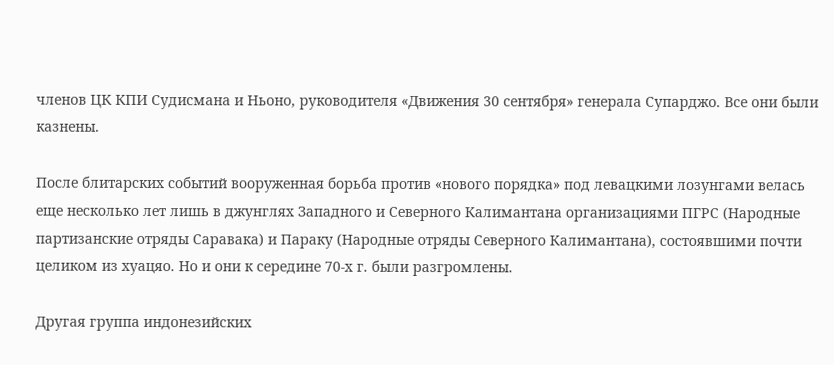членов ЦК КПИ Судисмана и Ньоно, руководителя «Движения 30 сентября» генерала Супарджо. Все они были казнены.

После блитарских событий вооруженная борьба против «нового порядка» под левацкими лозунгами велась еще несколько лет лишь в джунглях Западного и Северного Калимантана организациями ПГРС (Народные партизанские отряды Саравака) и Параку (Народные отряды Северного Калимантана), состоявшими почти целиком из хуацяо. Но и они к середине 70‑х г. были разгромлены.

Другая группа индонезийских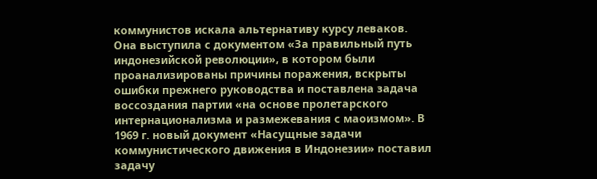коммунистов искала альтернативу курсу леваков. Она выступила с документом «За правильный путь индонезийской революции», в котором были проанализированы причины поражения, вскрыты ошибки прежнего руководства и поставлена задача воссоздания партии «на основе пролетарского интернационализма и размежевания с маоизмом». В 1969 г. новый документ «Насущные задачи коммунистического движения в Индонезии» поставил задачу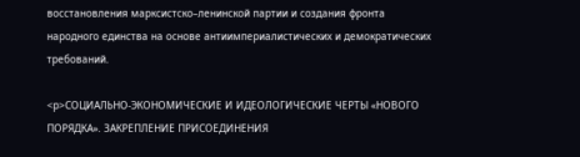восстановления марксистско–ленинской партии и создания фронта народного единства на основе антиимпериалистических и демократических требований.

<p>СОЦИАЛЬНО-ЭКОНОМИЧЕСКИЕ И ИДЕОЛОГИЧЕСКИЕ ЧЕРТЫ «НОВОГО ПОРЯДКА». ЗАКРЕПЛЕНИЕ ПРИСОЕДИНЕНИЯ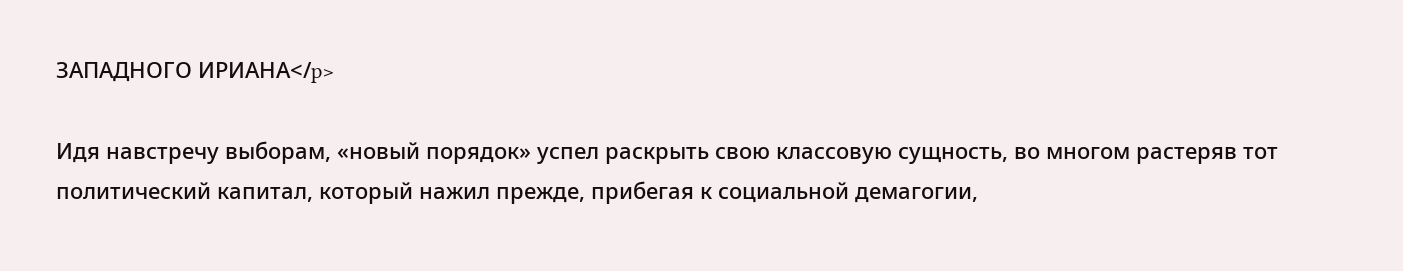ЗАПАДНОГО ИРИАНА</p>

Идя навстречу выборам, «новый порядок» успел раскрыть свою классовую сущность, во многом растеряв тот политический капитал, который нажил прежде, прибегая к социальной демагогии,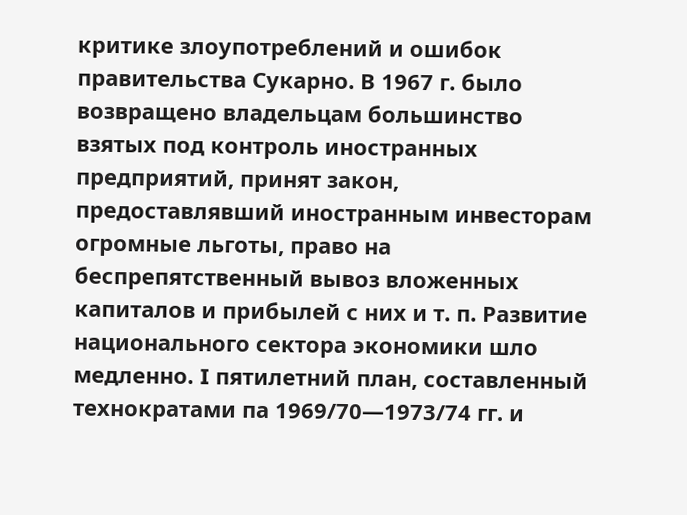критике злоупотреблений и ошибок правительства Сукарно. В 1967 г. было возвращено владельцам большинство взятых под контроль иностранных предприятий, принят закон, предоставлявший иностранным инвесторам огромные льготы, право на беспрепятственный вывоз вложенных капиталов и прибылей с них и т. п. Развитие национального сектора экономики шло медленно. I пятилетний план, составленный технократами па 1969/70—1973/74 гг. и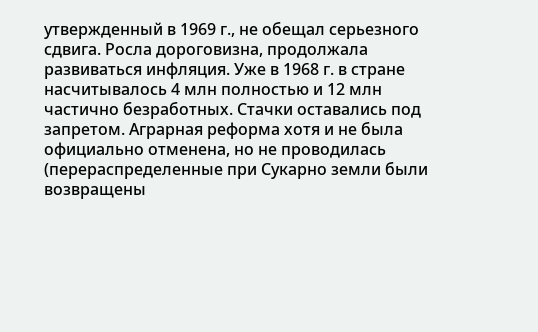утвержденный в 1969 г., не обещал серьезного сдвига. Росла дороговизна, продолжала развиваться инфляция. Уже в 1968 г. в стране насчитывалось 4 млн полностью и 12 млн частично безработных. Стачки оставались под запретом. Аграрная реформа хотя и не была официально отменена, но не проводилась (перераспределенные при Сукарно земли были возвращены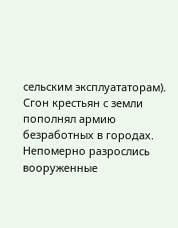сельским эксплуататорам). Сгон крестьян с земли пополнял армию безработных в городах. Непомерно разрослись вооруженные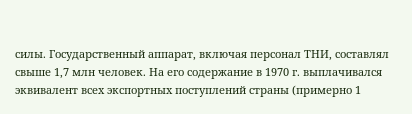силы. Государственный аппарат, включая персонал ТНИ, составлял свыше 1,7 млн человек. На его содержание в 1970 г. выплачивался эквивалент всех экспортных поступлений страны (примерно 1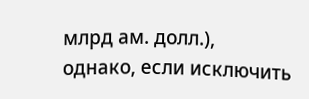млрд ам. долл.), однако, если исключить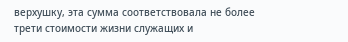верхушку, эта сумма соответствовала не более трети стоимости жизни служащих и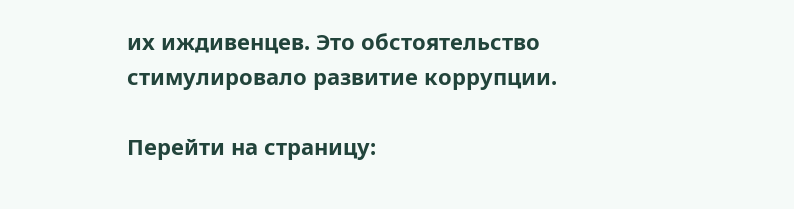их иждивенцев. Это обстоятельство стимулировало развитие коррупции.

Перейти на страницу: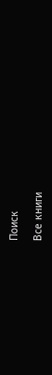Поиск

Все книги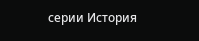серии История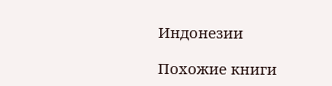Индонезии

Похожие книги